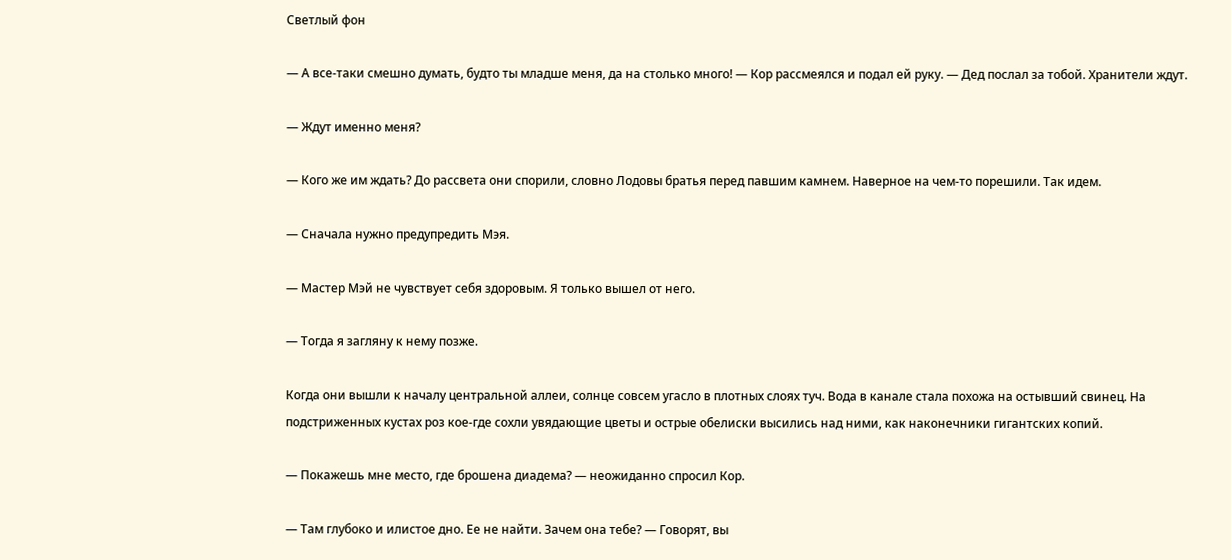Светлый фон

— А все-таки смешно думать, будто ты младше меня, да на столько много! — Кор рассмеялся и подал ей руку. — Дед послал за тобой. Хранители ждут.

— Ждут именно меня?

— Кого же им ждать? До рассвета они спорили, словно Лодовы братья перед павшим камнем. Наверное на чем-то порешили. Так идем.

— Сначала нужно предупредить Мэя.

— Мастер Мэй не чувствует себя здоровым. Я только вышел от него.

— Тогда я загляну к нему позже.

Когда они вышли к началу центральной аллеи, солнце совсем угасло в плотных слоях туч. Вода в канале стала похожа на остывший свинец. На подстриженных кустах роз кое-где сохли увядающие цветы и острые обелиски высились над ними, как наконечники гигантских копий.

— Покажешь мне место, где брошена диадема? — неожиданно спросил Кор.

— Там глубоко и илистое дно. Ее не найти. Зачем она тебе? — Говорят, вы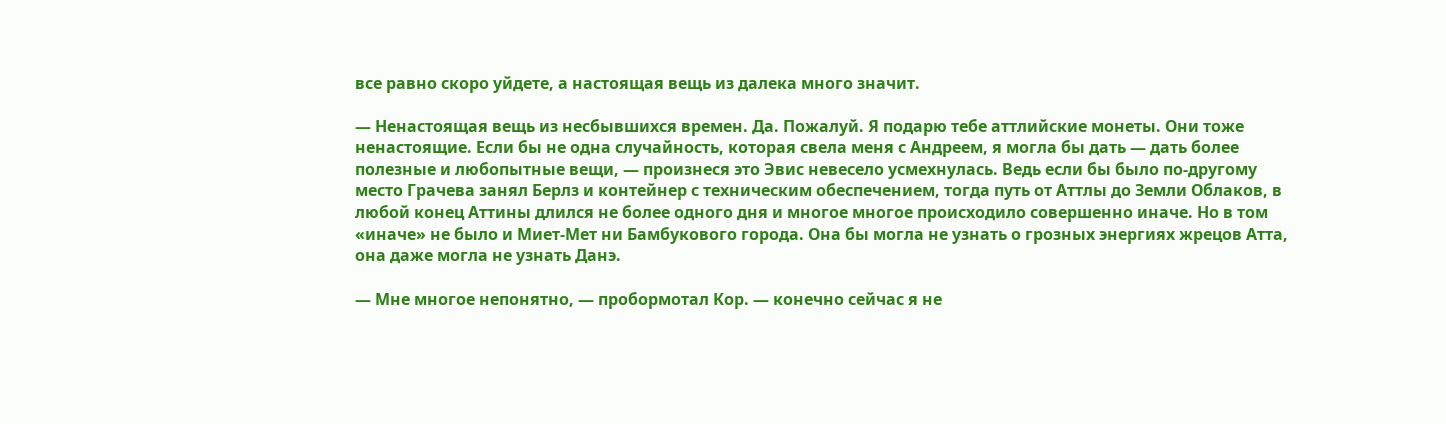все равно скоро уйдете, а настоящая вещь из далека много значит.

— Ненастоящая вещь из несбывшихся времен. Да. Пожалуй. Я подарю тебе аттлийские монеты. Они тоже ненастоящие. Если бы не одна случайность, которая свела меня с Андреем, я могла бы дать — дать более полезные и любопытные вещи, — произнеся это Эвис невесело усмехнулась. Ведь если бы было по-другому место Грачева занял Берлз и контейнер с техническим обеспечением, тогда путь от Аттлы до Земли Облаков, в любой конец Аттины длился не более одного дня и многое многое происходило совершенно иначе. Но в том «иначе» не было и Миет-Мет ни Бамбукового города. Она бы могла не узнать о грозных энергиях жрецов Атта, она даже могла не узнать Данэ.

— Мне многое непонятно, — пробормотал Кор. — конечно сейчас я не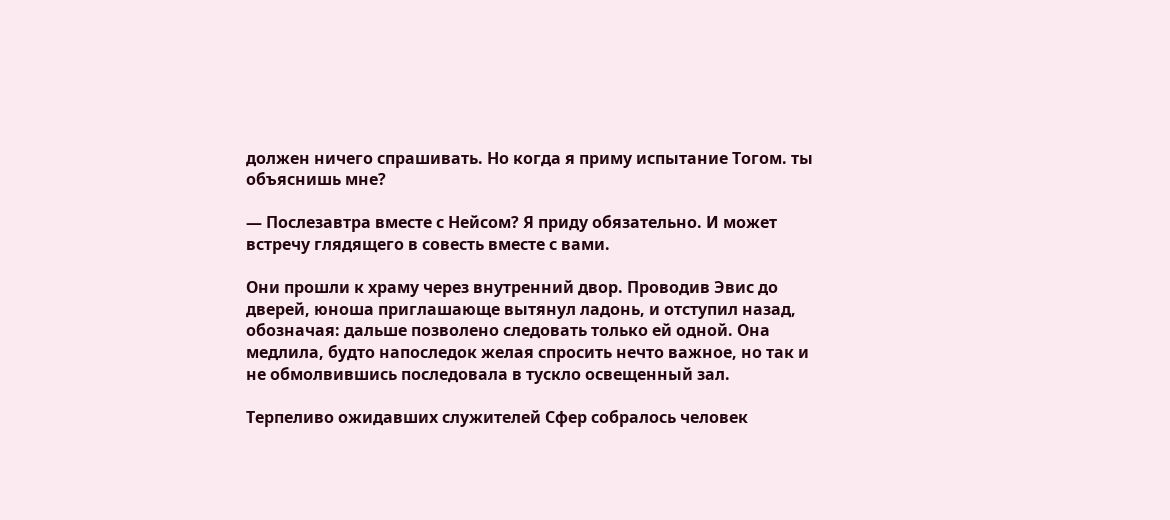должен ничего спрашивать. Но когда я приму испытание Тогом. ты объяснишь мне?

— Послезавтра вместе с Нейсом? Я приду обязательно. И может встречу глядящего в совесть вместе с вами.

Они прошли к храму через внутренний двор. Проводив Эвис до дверей, юноша приглашающе вытянул ладонь, и отступил назад, обозначая: дальше позволено следовать только ей одной. Она медлила, будто напоследок желая спросить нечто важное, но так и не обмолвившись последовала в тускло освещенный зал.

Терпеливо ожидавших служителей Сфер собралось человек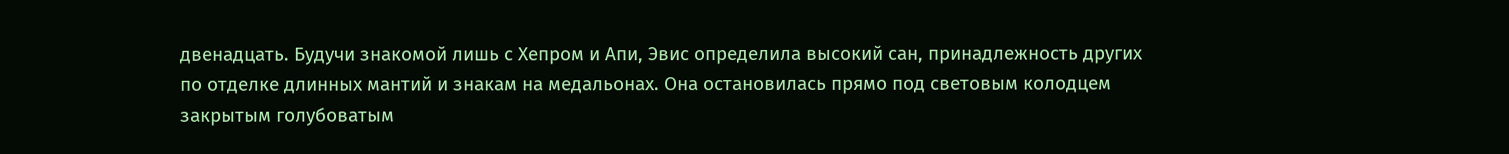двенадцать. Будучи знакомой лишь с Хепром и Апи, Эвис определила высокий сан, принадлежность других по отделке длинных мантий и знакам на медальонах. Она остановилась прямо под световым колодцем закрытым голубоватым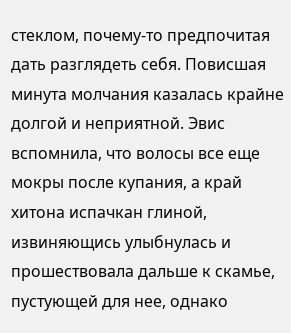стеклом, почему-то предпочитая дать разглядеть себя. Повисшая минута молчания казалась крайне долгой и неприятной. Эвис вспомнила, что волосы все еще мокры после купания, а край хитона испачкан глиной, извиняющись улыбнулась и прошествовала дальше к скамье, пустующей для нее, однако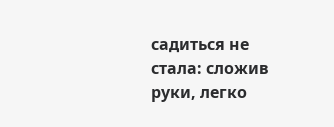садиться не стала: сложив руки, легко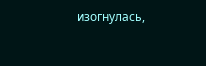изогнулась,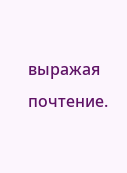выражая почтение.